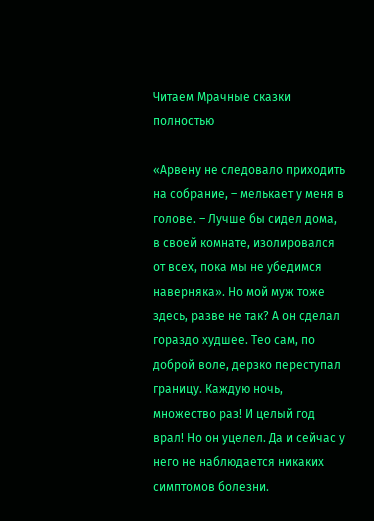Читаем Мрачные сказки полностью

«Арвену не следовало приходить на собрание, – мелькает у меня в голове. – Лучше бы сидел дома, в своей комнате, изолировался от всех, пока мы не убедимся наверняка». Но мой муж тоже здесь, разве не так? А он сделал гораздо худшее. Тео сам, по доброй воле, дерзко переступал границу. Каждую ночь, множество раз! И целый год врал! Но он уцелел. Да и сейчас у него не наблюдается никаких симптомов болезни.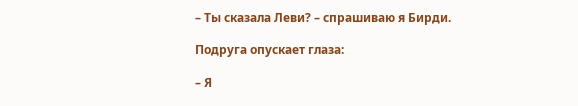– Ты сказала Леви? – спрашиваю я Бирди.

Подруга опускает глаза:

– Я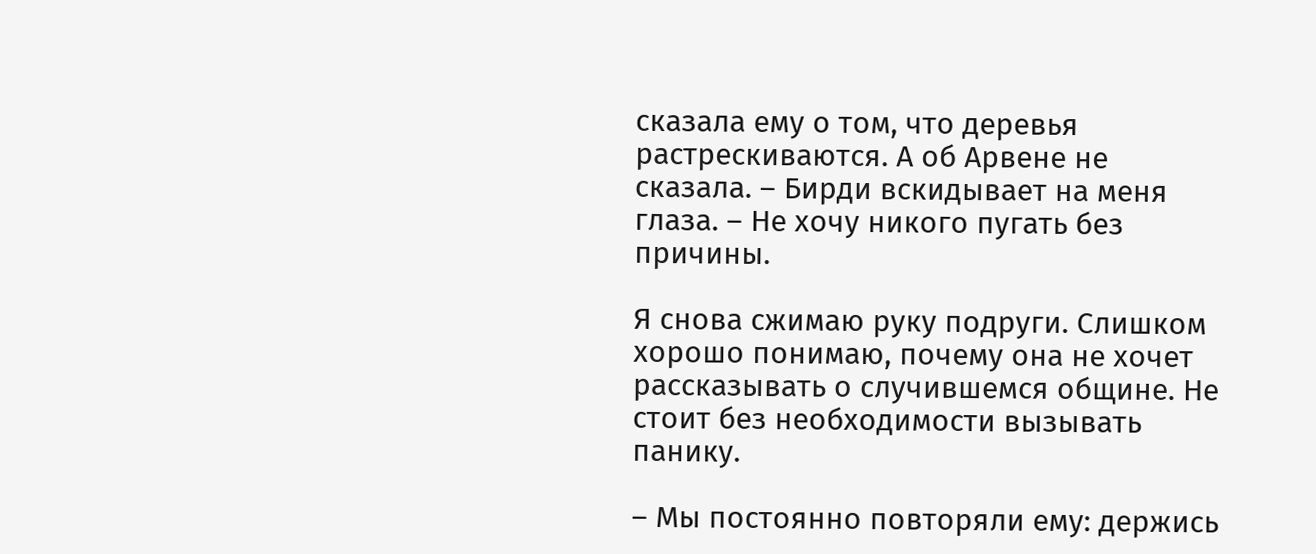сказала ему о том, что деревья растрескиваются. А об Арвене не сказала. – Бирди вскидывает на меня глаза. – Не хочу никого пугать без причины.

Я снова сжимаю руку подруги. Слишком хорошо понимаю, почему она не хочет рассказывать о случившемся общине. Не стоит без необходимости вызывать панику.

– Мы постоянно повторяли ему: держись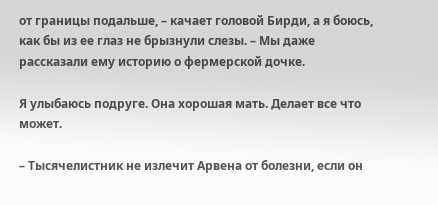от границы подальше, – качает головой Бирди, а я боюсь, как бы из ее глаз не брызнули слезы. – Мы даже рассказали ему историю о фермерской дочке.

Я улыбаюсь подруге. Она хорошая мать. Делает все что может.

– Тысячелистник не излечит Арвена от болезни, если он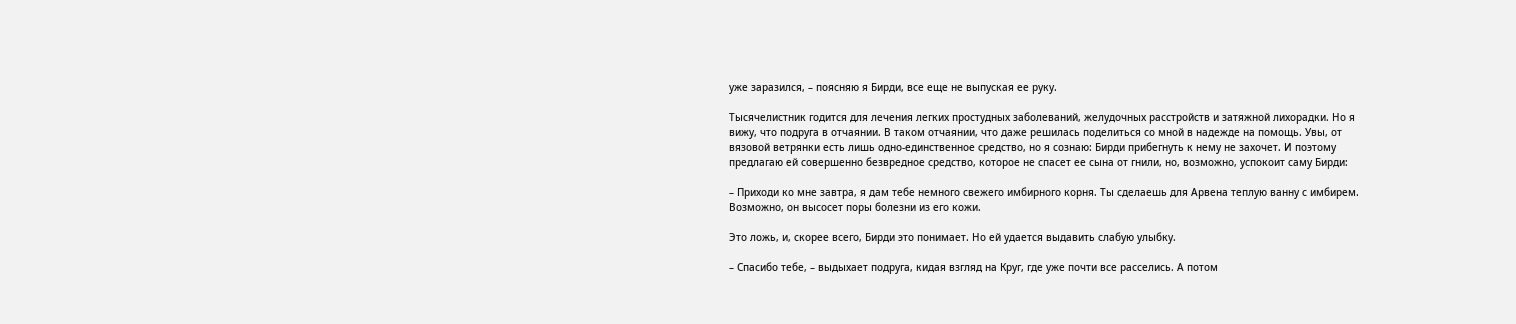уже заразился, – поясняю я Бирди, все еще не выпуская ее руку.

Тысячелистник годится для лечения легких простудных заболеваний, желудочных расстройств и затяжной лихорадки. Но я вижу, что подруга в отчаянии. В таком отчаянии, что даже решилась поделиться со мной в надежде на помощь. Увы, от вязовой ветрянки есть лишь одно-единственное средство, но я сознаю: Бирди прибегнуть к нему не захочет. И поэтому предлагаю ей совершенно безвредное средство, которое не спасет ее сына от гнили, но, возможно, успокоит саму Бирди:

– Приходи ко мне завтра, я дам тебе немного свежего имбирного корня. Ты сделаешь для Арвена теплую ванну с имбирем. Возможно, он высосет поры болезни из его кожи.

Это ложь, и, скорее всего, Бирди это понимает. Но ей удается выдавить слабую улыбку.

– Спасибо тебе, – выдыхает подруга, кидая взгляд на Круг, где уже почти все расселись. А потом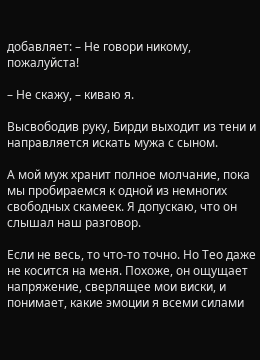добавляет: – Не говори никому, пожалуйста!

– Не скажу, – киваю я.

Высвободив руку, Бирди выходит из тени и направляется искать мужа с сыном.

А мой муж хранит полное молчание, пока мы пробираемся к одной из немногих свободных скамеек. Я допускаю, что он слышал наш разговор.

Если не весь, то что-то точно. Но Тео даже не косится на меня. Похоже, он ощущает напряжение, сверлящее мои виски, и понимает, какие эмоции я всеми силами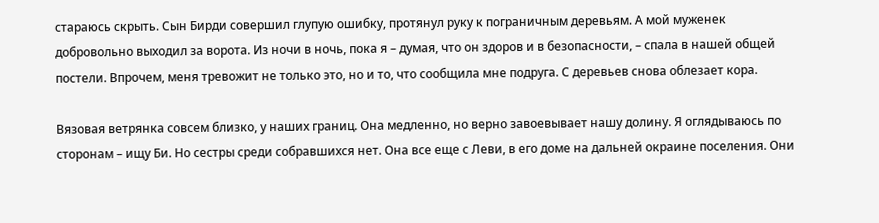стараюсь скрыть. Сын Бирди совершил глупую ошибку, протянул руку к пограничным деревьям. А мой муженек добровольно выходил за ворота. Из ночи в ночь, пока я – думая, что он здоров и в безопасности, – спала в нашей общей постели. Впрочем, меня тревожит не только это, но и то, что сообщила мне подруга. С деревьев снова облезает кора.

Вязовая ветрянка совсем близко, у наших границ. Она медленно, но верно завоевывает нашу долину. Я оглядываюсь по сторонам – ищу Би. Но сестры среди собравшихся нет. Она все еще с Леви, в его доме на дальней окраине поселения. Они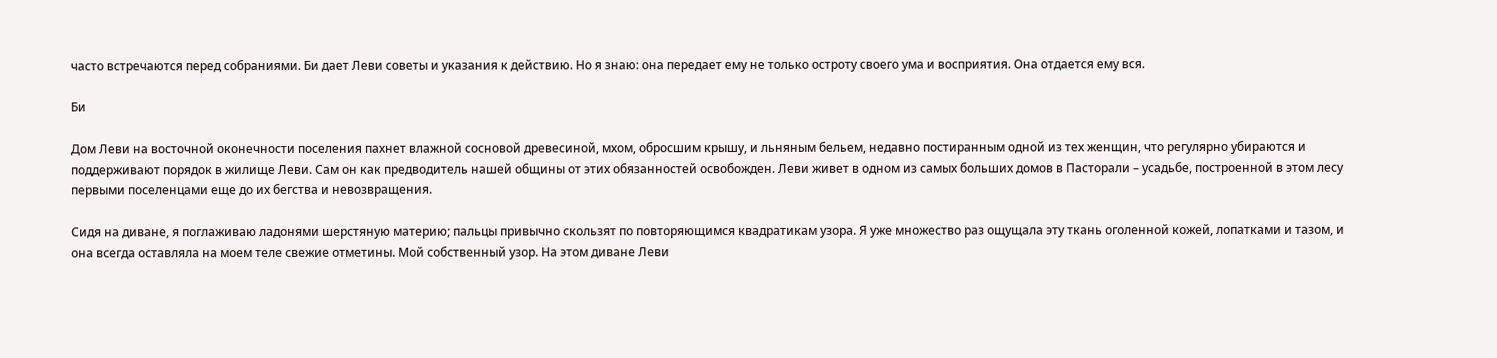часто встречаются перед собраниями. Би дает Леви советы и указания к действию. Но я знаю: она передает ему не только остроту своего ума и восприятия. Она отдается ему вся.

Би

Дом Леви на восточной оконечности поселения пахнет влажной сосновой древесиной, мхом, обросшим крышу, и льняным бельем, недавно постиранным одной из тех женщин, что регулярно убираются и поддерживают порядок в жилище Леви. Сам он как предводитель нашей общины от этих обязанностей освобожден. Леви живет в одном из самых больших домов в Пасторали – усадьбе, построенной в этом лесу первыми поселенцами еще до их бегства и невозвращения.

Сидя на диване, я поглаживаю ладонями шерстяную материю; пальцы привычно скользят по повторяющимся квадратикам узора. Я уже множество раз ощущала эту ткань оголенной кожей, лопатками и тазом, и она всегда оставляла на моем теле свежие отметины. Мой собственный узор. На этом диване Леви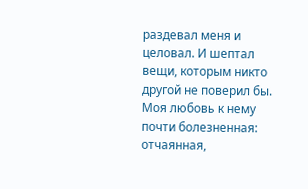раздевал меня и целовал. И шептал вещи, которым никто другой не поверил бы. Моя любовь к нему почти болезненная: отчаянная,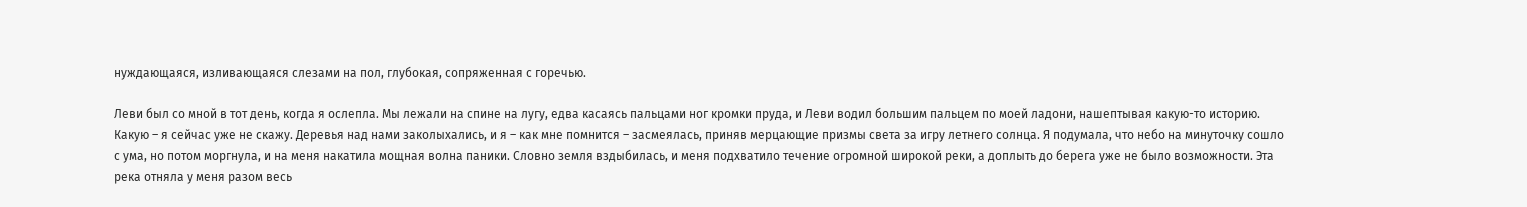нуждающаяся, изливающаяся слезами на пол, глубокая, сопряженная с горечью.

Леви был со мной в тот день, когда я ослепла. Мы лежали на спине на лугу, едва касаясь пальцами ног кромки пруда, и Леви водил большим пальцем по моей ладони, нашептывая какую-то историю. Какую – я сейчас уже не скажу. Деревья над нами заколыхались, и я – как мне помнится – засмеялась, приняв мерцающие призмы света за игру летнего солнца. Я подумала, что небо на минуточку сошло с ума, но потом моргнула, и на меня накатила мощная волна паники. Словно земля вздыбилась, и меня подхватило течение огромной широкой реки, а доплыть до берега уже не было возможности. Эта река отняла у меня разом весь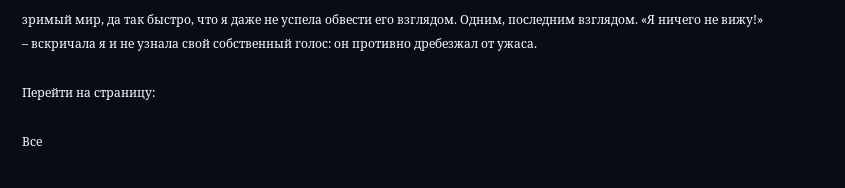зримый мир, да так быстро, что я даже не успела обвести его взглядом. Одним, последним взглядом. «Я ничего не вижу!» – вскричала я и не узнала свой собственный голос: он противно дребезжал от ужаса.

Перейти на страницу:

Все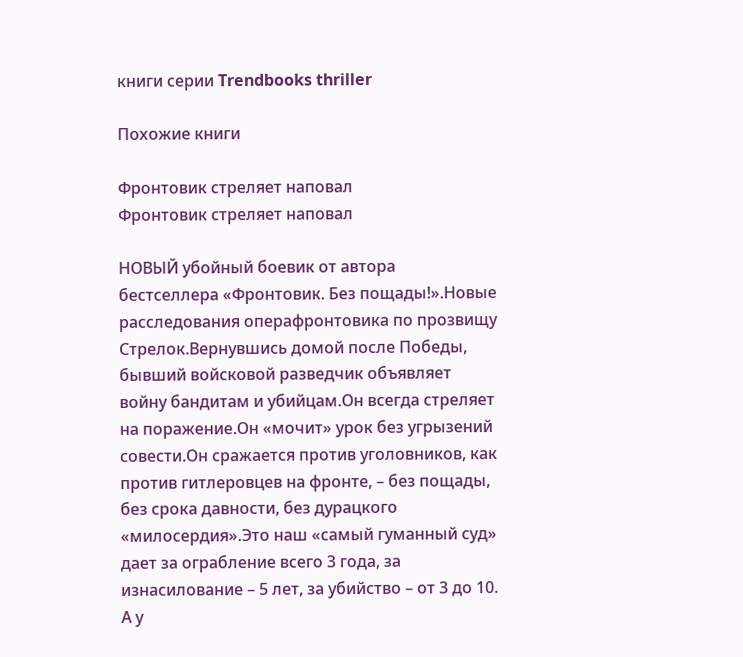книги серии Trendbooks thriller

Похожие книги

Фронтовик стреляет наповал
Фронтовик стреляет наповал

НОВЫЙ убойный боевик от автора бестселлера «Фронтовик. Без пощады!».Новые расследования операфронтовика по прозвищу Стрелок.Вернувшись домой после Победы, бывший войсковой разведчик объявляет войну бандитам и убийцам.Он всегда стреляет на поражение.Он «мочит» урок без угрызений совести.Он сражается против уголовников, как против гитлеровцев на фронте, – без пощады, без срока давности, без дурацкого «милосердия».Это наш «самый гуманный суд» дает за ограбление всего 3 года, за изнасилование – 5 лет, за убийство – от 3 до 10. А у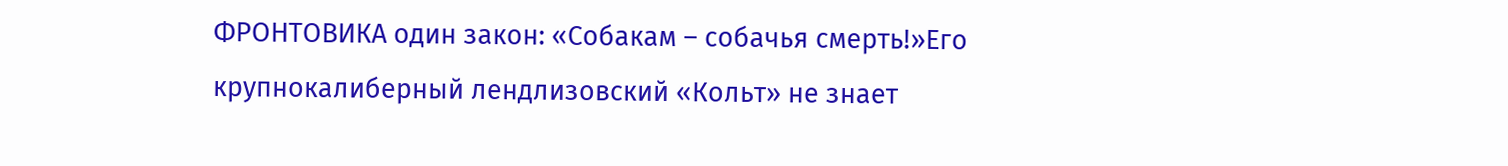ФРОНТОВИКА один закон: «Собакам – собачья смерть!»Его крупнокалиберный лендлизовский «Кольт» не знает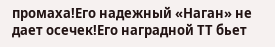промаха!Его надежный «Наган» не дает осечек!Его наградной ТТ бьет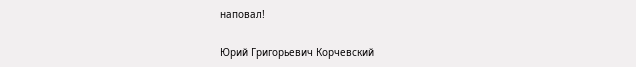наповал!

Юрий Григорьевич Корчевский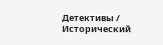Детективы / Исторический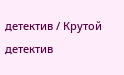детектив / Крутой детектив